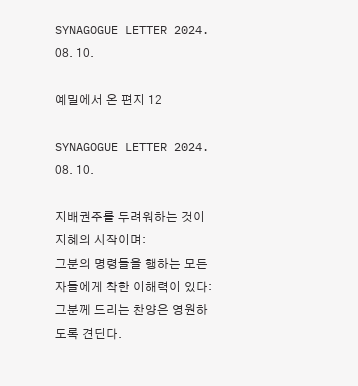SYNAGOGUE LETTER 2024. 08. 10.

예밀에서 온 편지 12

SYNAGOGUE LETTER 2024. 08. 10.

지배권주를 두려워하는 것이 지혜의 시작이며:
그분의 명령들을 행하는 모든 자들에게 착한 이해력이 있다:
그분께 드리는 찬양은 영원하도록 견딘다.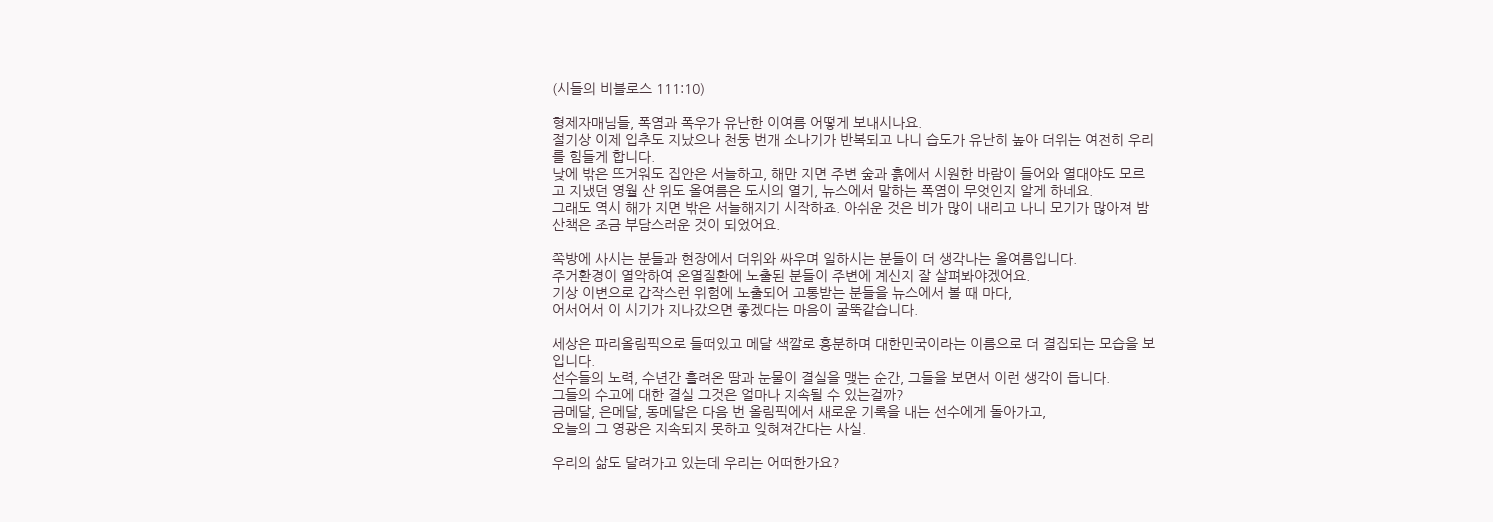(시들의 비블로스 111:10)

형제자매님들, 폭염과 폭우가 유난한 이여름 어떻게 보내시나요.
절기상 이제 입추도 지났으나 천둥 번개 소나기가 반복되고 나니 습도가 유난히 높아 더위는 여전히 우리를 힘들게 합니다.
낮에 밖은 뜨거워도 집안은 서늘하고, 해만 지면 주변 숲과 흙에서 시원한 바람이 들어와 열대야도 모르고 지냈던 영월 산 위도 올여름은 도시의 열기, 뉴스에서 말하는 폭염이 무엇인지 알게 하네요.
그래도 역시 해가 지면 밖은 서늘해지기 시작하죠. 아쉬운 것은 비가 많이 내리고 나니 모기가 많아져 밤 산책은 조금 부담스러운 것이 되었어요.

쪽방에 사시는 분들과 현장에서 더위와 싸우며 일하시는 분들이 더 생각나는 올여름입니다.
주거환경이 열악하여 온열질환에 노출된 분들이 주변에 계신지 잘 살펴봐야겠어요.
기상 이변으로 갑작스런 위험에 노출되어 고통받는 분들을 뉴스에서 볼 때 마다,
어서어서 이 시기가 지나갔으면 좋겠다는 마음이 굴뚝같습니다.

세상은 파리올림픽으로 들떠있고 메달 색깔로 흥분하며 대한민국이라는 이름으로 더 결집되는 모습을 보입니다.
선수들의 노력, 수년간 흘려온 땀과 눈물이 결실을 맺는 순간, 그들을 보면서 이런 생각이 듭니다.
그들의 수고에 대한 결실 그것은 얼마나 지속될 수 있는걸까?
금메달, 은메달, 동메달은 다음 번 올림픽에서 새로운 기록을 내는 선수에게 돌아가고,
오늘의 그 영광은 지속되지 못하고 잊혀져간다는 사실.

우리의 삶도 달려가고 있는데 우리는 어떠한가요?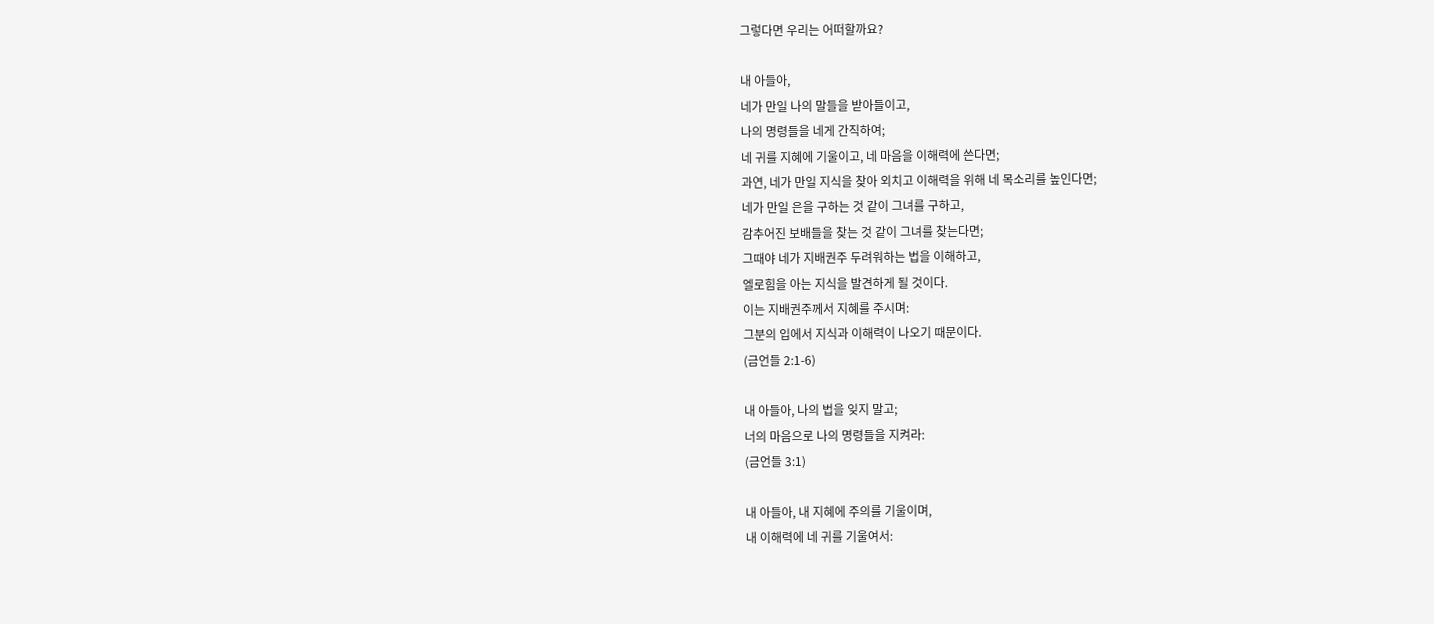그렇다면 우리는 어떠할까요?

내 아들아,
네가 만일 나의 말들을 받아들이고,
나의 명령들을 네게 간직하여;
네 귀를 지혜에 기울이고, 네 마음을 이해력에 쓴다면;
과연, 네가 만일 지식을 찾아 외치고 이해력을 위해 네 목소리를 높인다면;
네가 만일 은을 구하는 것 같이 그녀를 구하고,
감추어진 보배들을 찾는 것 같이 그녀를 찾는다면;
그때야 네가 지배권주 두려워하는 법을 이해하고,
엘로힘을 아는 지식을 발견하게 될 것이다.
이는 지배권주께서 지혜를 주시며:
그분의 입에서 지식과 이해력이 나오기 때문이다.
(금언들 2:1-6)

내 아들아, 나의 법을 잊지 말고;
너의 마음으로 나의 명령들을 지켜라:
(금언들 3:1)

내 아들아, 내 지혜에 주의를 기울이며,
내 이해력에 네 귀를 기울여서: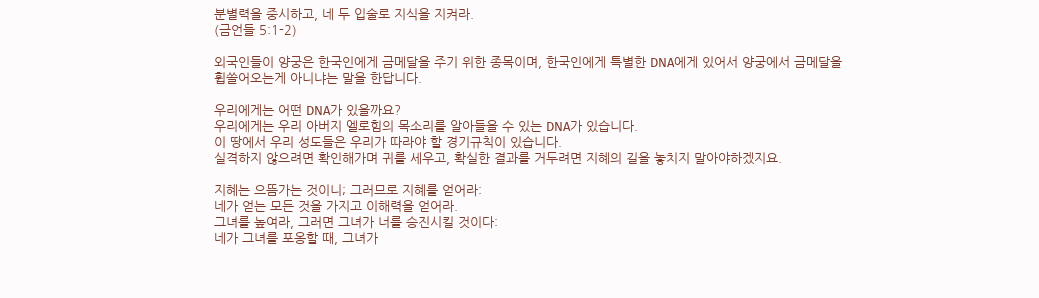분별력을 중시하고, 네 두 입술로 지식을 지켜라.
(금언들 5:1-2)

외국인들이 양궁은 한국인에게 금메달을 주기 위한 종목이며, 한국인에게 특별한 DNA에게 있어서 양궁에서 금메달을 휩쓸어오는게 아니냐는 말을 한답니다.

우리에게는 어떤 DNA가 있을까요?
우리에게는 우리 아버지 엘로힘의 목소리를 알아들을 수 있는 DNA가 있습니다.
이 땅에서 우리 성도들은 우리가 따라야 할 경기규칙이 있습니다.
실격하지 않으려면 확인해가며 귀를 세우고, 확실한 결과를 거두려면 지혜의 길을 놓치지 말아야하겠지요.

지혜는 으뜸가는 것이니; 그러므로 지혜를 얻어라:
네가 얻는 모든 것을 가지고 이해력을 얻어라.
그녀를 높여라, 그러면 그녀가 너를 승진시킬 것이다:
네가 그녀를 포옹할 때, 그녀가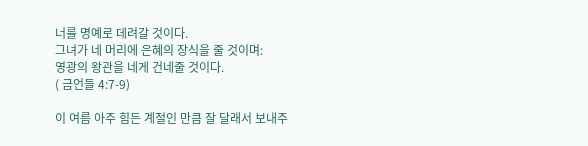너를 명예로 데려갈 것이다.
그녀가 네 머리에 은혜의 장식을 줄 것이며:
영광의 왕관을 네게 건네줄 것이다.
( 금언들 4:7-9)

이 여름 아주 힘든 계절인 만큼 잘 달래서 보내주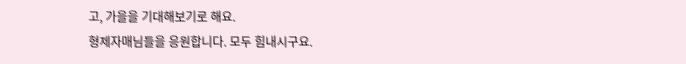고, 가을을 기대해보기로 해요.
형제자매님들을 응원합니다. 모두 힘내시구요.